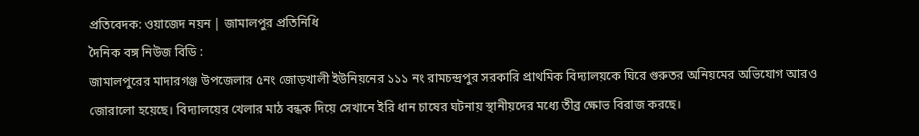প্রতিবেদক: ওয়াজেদ নয়ন | জামালপুর প্রতিনিধি
দৈনিক বঙ্গ নিউজ বিডি :
জামালপুরের মাদারগঞ্জ উপজেলার ৫নং জোড়খালী ইউনিয়নের ১১১ নং রামচন্দ্রপুর সরকারি প্রাথমিক বিদ্যালয়কে ঘিরে গুরুতর অনিয়মের অভিযোগ আরও জোরালো হয়েছে। বিদ্যালয়ের খেলার মাঠ বন্ধক দিয়ে সেখানে ইরি ধান চাষের ঘটনায় স্থানীয়দের মধ্যে তীব্র ক্ষোভ বিরাজ করছে।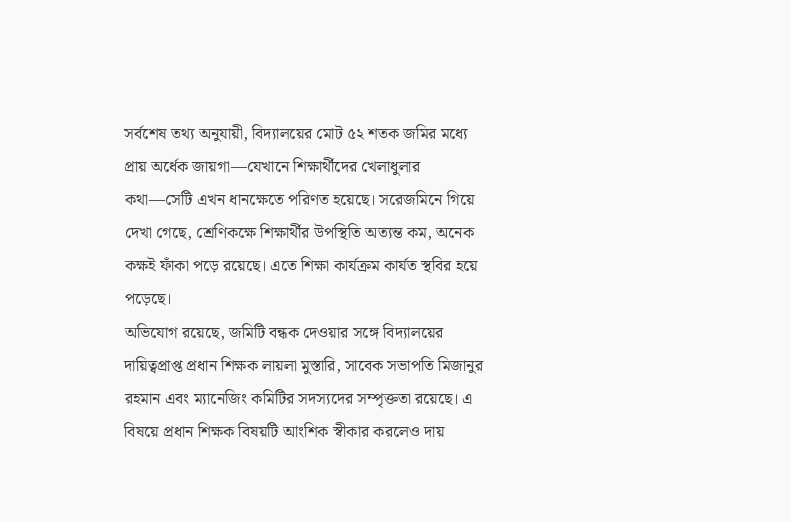সর্বশেষ তথ্য অনুযায়ী, বিদ্যালয়ের মোট ৫২ শতক জমির মধ্যে প্রায় অর্ধেক জায়গা—যেখানে শিক্ষার্থীদের খেলাধুলার কথা—সেটি এখন ধানক্ষেতে পরিণত হয়েছে। সরেজমিনে গিয়ে দেখা গেছে, শ্রেণিকক্ষে শিক্ষার্থীর উপস্থিতি অত্যন্ত কম, অনেক কক্ষই ফাঁকা পড়ে রয়েছে। এতে শিক্ষা কার্যক্রম কার্যত স্থবির হয়ে পড়েছে।
অভিযোগ রয়েছে, জমিটি বন্ধক দেওয়ার সঙ্গে বিদ্যালয়ের দায়িত্বপ্রাপ্ত প্রধান শিক্ষক লায়লা মুস্তারি, সাবেক সভাপতি মিজানুর রহমান এবং ম্যানেজিং কমিটির সদস্যদের সম্পৃক্ততা রয়েছে। এ বিষয়ে প্রধান শিক্ষক বিষয়টি আংশিক স্বীকার করলেও দায়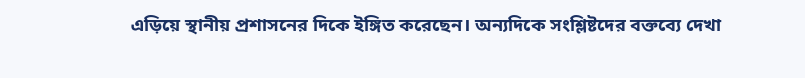এড়িয়ে স্থানীয় প্রশাসনের দিকে ইঙ্গিত করেছেন। অন্যদিকে সংশ্লিষ্টদের বক্তব্যে দেখা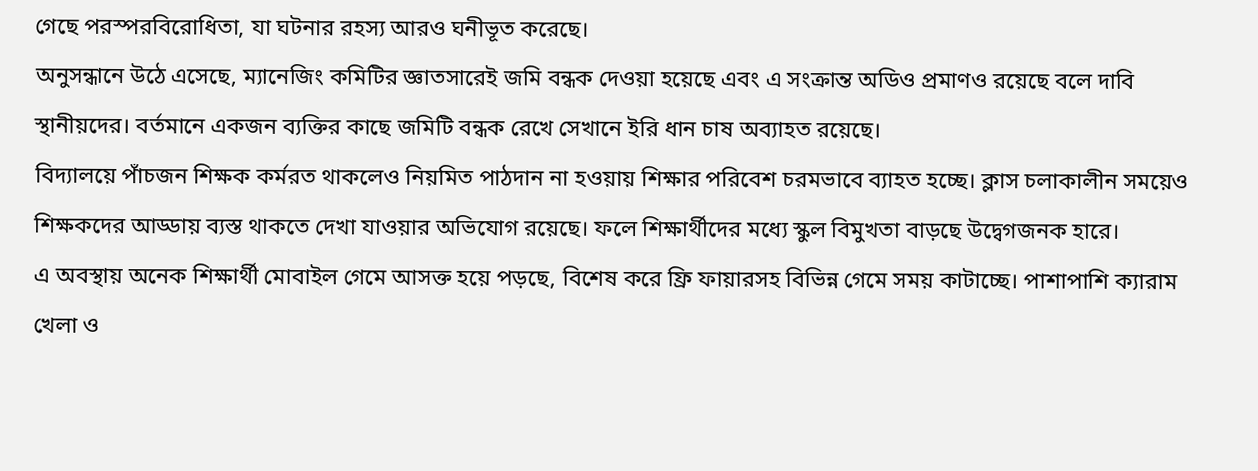গেছে পরস্পরবিরোধিতা, যা ঘটনার রহস্য আরও ঘনীভূত করেছে।
অনুসন্ধানে উঠে এসেছে, ম্যানেজিং কমিটির জ্ঞাতসারেই জমি বন্ধক দেওয়া হয়েছে এবং এ সংক্রান্ত অডিও প্রমাণও রয়েছে বলে দাবি স্থানীয়দের। বর্তমানে একজন ব্যক্তির কাছে জমিটি বন্ধক রেখে সেখানে ইরি ধান চাষ অব্যাহত রয়েছে।
বিদ্যালয়ে পাঁচজন শিক্ষক কর্মরত থাকলেও নিয়মিত পাঠদান না হওয়ায় শিক্ষার পরিবেশ চরমভাবে ব্যাহত হচ্ছে। ক্লাস চলাকালীন সময়েও শিক্ষকদের আড্ডায় ব্যস্ত থাকতে দেখা যাওয়ার অভিযোগ রয়েছে। ফলে শিক্ষার্থীদের মধ্যে স্কুল বিমুখতা বাড়ছে উদ্বেগজনক হারে।
এ অবস্থায় অনেক শিক্ষার্থী মোবাইল গেমে আসক্ত হয়ে পড়ছে, বিশেষ করে ফ্রি ফায়ারসহ বিভিন্ন গেমে সময় কাটাচ্ছে। পাশাপাশি ক্যারাম খেলা ও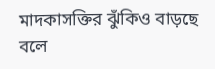মাদকাসক্তির ঝুঁকিও বাড়ছে বলে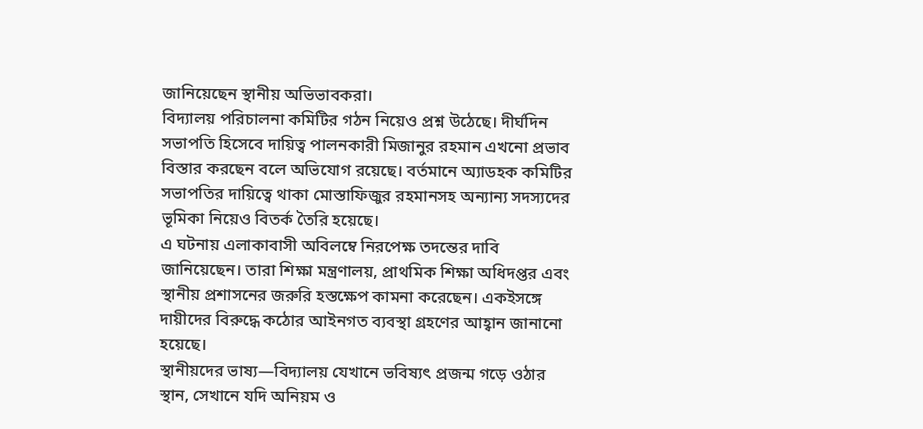জানিয়েছেন স্থানীয় অভিভাবকরা।
বিদ্যালয় পরিচালনা কমিটির গঠন নিয়েও প্রশ্ন উঠেছে। দীর্ঘদিন সভাপতি হিসেবে দায়িত্ব পালনকারী মিজানুর রহমান এখনো প্রভাব বিস্তার করছেন বলে অভিযোগ রয়েছে। বর্তমানে অ্যাডহক কমিটির সভাপতির দায়িত্বে থাকা মোস্তাফিজুর রহমানসহ অন্যান্য সদস্যদের ভূমিকা নিয়েও বিতর্ক তৈরি হয়েছে।
এ ঘটনায় এলাকাবাসী অবিলম্বে নিরপেক্ষ তদন্তের দাবি জানিয়েছেন। তারা শিক্ষা মন্ত্রণালয়, প্রাথমিক শিক্ষা অধিদপ্তর এবং স্থানীয় প্রশাসনের জরুরি হস্তক্ষেপ কামনা করেছেন। একইসঙ্গে দায়ীদের বিরুদ্ধে কঠোর আইনগত ব্যবস্থা গ্রহণের আহ্বান জানানো হয়েছে।
স্থানীয়দের ভাষ্য—বিদ্যালয় যেখানে ভবিষ্যৎ প্রজন্ম গড়ে ওঠার স্থান, সেখানে যদি অনিয়ম ও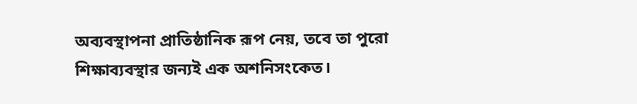অব্যবস্থাপনা প্রাতিষ্ঠানিক রূপ নেয়, তবে তা পুরো শিক্ষাব্যবস্থার জন্যই এক অশনিসংকেত।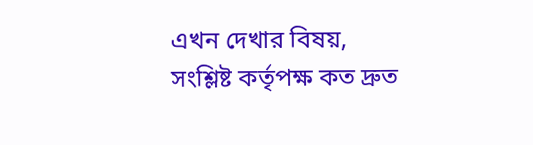এখন দেখার বিষয়, সংশ্লিষ্ট কর্তৃপক্ষ কত দ্রুত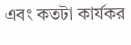এবং কতটা কার্যকর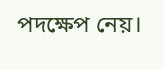পদক্ষেপ নেয়।